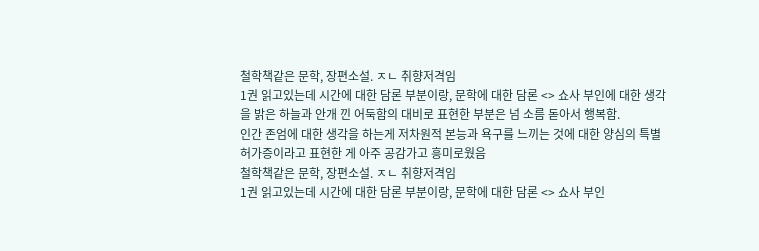철학책같은 문학, 장편소설. ㅈㄴ 취향저격임
1권 읽고있는데 시간에 대한 담론 부분이랑, 문학에 대한 담론 <> 쇼사 부인에 대한 생각을 밝은 하늘과 안개 낀 어둑함의 대비로 표현한 부분은 넘 소름 돋아서 행복함.
인간 존엄에 대한 생각을 하는게 저차원적 본능과 욕구를 느끼는 것에 대한 양심의 특별 허가증이라고 표현한 게 아주 공감가고 흥미로웠음
철학책같은 문학, 장편소설. ㅈㄴ 취향저격임
1권 읽고있는데 시간에 대한 담론 부분이랑, 문학에 대한 담론 <> 쇼사 부인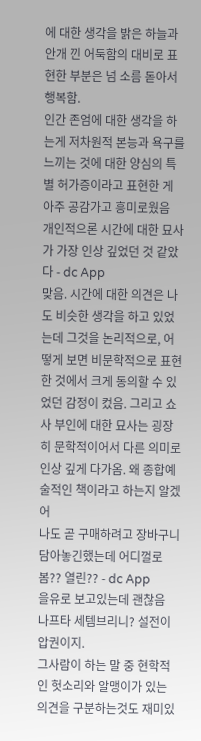에 대한 생각을 밝은 하늘과 안개 낀 어둑함의 대비로 표현한 부분은 넘 소름 돋아서 행복함.
인간 존엄에 대한 생각을 하는게 저차원적 본능과 욕구를 느끼는 것에 대한 양심의 특별 허가증이라고 표현한 게 아주 공감가고 흥미로웠음
개인적으론 시간에 대한 묘사가 가장 인상 깊었던 것 같았다 - dc App
맞음. 시간에 대한 의견은 나도 비슷한 생각을 하고 있었는데 그것을 논리적으로, 어떻게 보면 비문학적으로 표현한 것에서 크게 동의할 수 있었던 감정이 컸음. 그리고 쇼사 부인에 대한 묘사는 굉장히 문학적이어서 다른 의미로 인상 깊게 다가옴. 왜 종합예술적인 책이라고 하는지 알겠어
나도 곧 구매하려고 장바구니 담아놓긴했는데 어디껄로봄?? 열린?? - dc App
을유로 보고있는데 괜찮음
나프타 세템브리니? 설전이 압권이지.
그사람이 하는 말 중 현학적인 헛소리와 알맹이가 있는 의견을 구분하는것도 재미있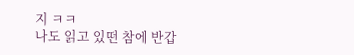지 ㅋㅋ
나도 읽고 있떤 참에 반갑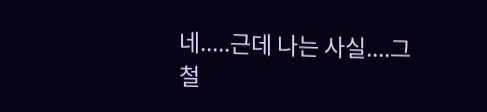네.....근데 나는 사실....그 철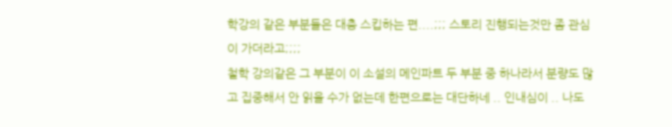학강의 같은 부분들은 대충 스킵하는 편....;;; 스토리 진행되는것만 좀 관심이 가더라고;;;;
철학 강의같은 그 부분이 이 소설의 메인파트 두 부분 중 하나라서 분량도 많고 집중해서 안 읽을 수가 없는데 한편으로는 대단하네 .. 인내심이 .. 나도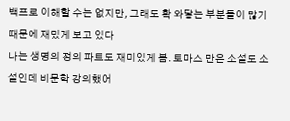백프로 이해할 수는 없지만, 그래도 확 와닿는 부분들이 많기 때문에 재밌게 보고 있다
나는 생명의 정의 파트도 재미있게 봄. 토마스 만은 소설도 소설인데 비문학 강의했어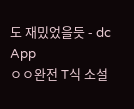도 재밌었을듯 - dc App
ㅇㅇ완전 T식 소설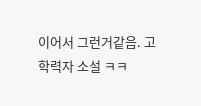이어서 그런거같음. 고학력자 소설 ㅋㅋ